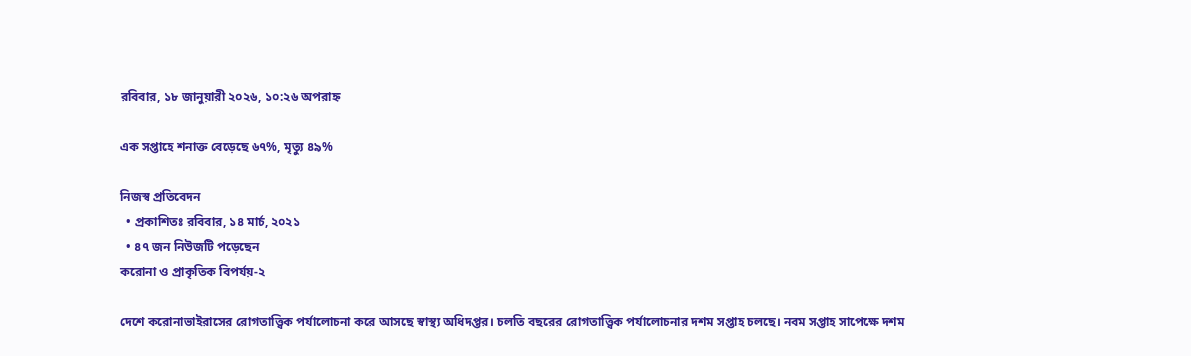রবিবার, ১৮ জানুয়ারী ২০২৬, ১০:২৬ অপরাহ্ন

এক সপ্তাহে শনাক্ত বেড়েছে ৬৭%, মৃত্যু ৪৯%

নিজস্ব প্রতিবেদন
  • প্রকাশিতঃ রবিবার, ১৪ মার্চ, ২০২১
  • ৪৭ জন নিউজটি পড়েছেন
করোনা ও প্রাকৃতিক বিপর্যয়-২

দেশে করোনাভাইরাসের রোগতাত্ত্বিক পর্যালোচনা করে আসছে স্বাস্থ্য অধিদপ্তর। চলতি বছরের রোগতাত্ত্বিক পর্যালোচনার দশম সপ্তাহ চলছে। নবম সপ্তাহ সাপেক্ষে দশম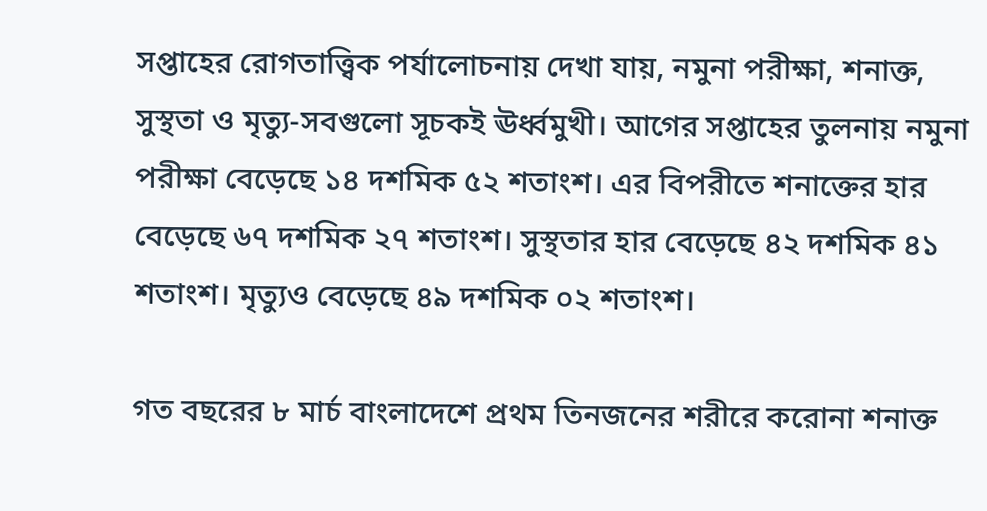সপ্তাহের রোগতাত্ত্বিক পর্যালোচনায় দেখা যায়, নমুনা পরীক্ষা, শনাক্ত, সুস্থতা ও মৃত্যু-সবগুলো সূচকই ঊর্ধ্বমুখী। আগের সপ্তাহের তুলনায় নমুনা পরীক্ষা বেড়েছে ১৪ দশমিক ৫২ শতাংশ। এর বিপরীতে শনাক্তের হার বেড়েছে ৬৭ দশমিক ২৭ শতাংশ। সুস্থতার হার বেড়েছে ৪২ দশমিক ৪১ শতাংশ। মৃত্যুও বেড়েছে ৪৯ দশমিক ০২ শতাংশ।

গত বছরের ৮ মার্চ বাংলাদেশে প্রথম তিনজনের শরীরে করোনা শনাক্ত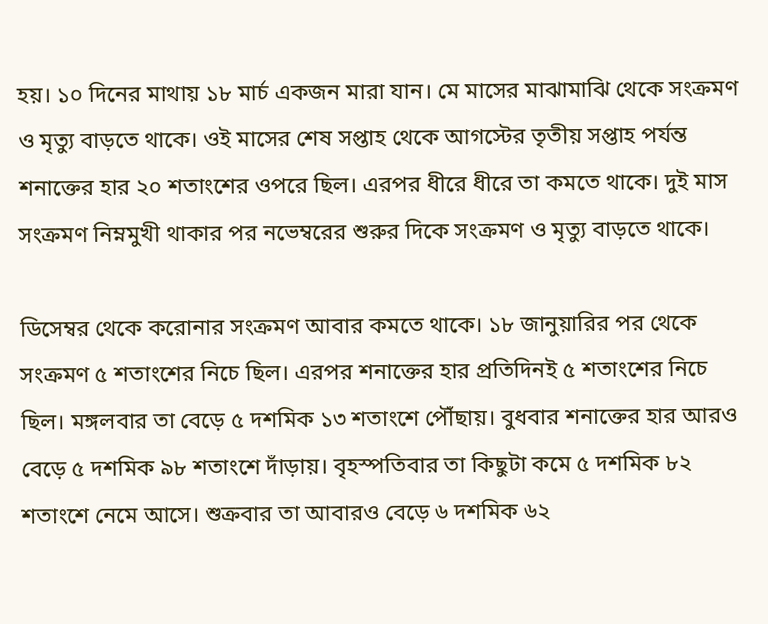হয়। ১০ দিনের মাথায় ১৮ মার্চ একজন মারা যান। মে মাসের মাঝামাঝি থেকে সংক্রমণ ও মৃত্যু বাড়তে থাকে। ওই মাসের শেষ সপ্তাহ থেকে আগস্টের তৃতীয় সপ্তাহ পর্যন্ত শনাক্তের হার ২০ শতাংশের ওপরে ছিল। এরপর ধীরে ধীরে তা কমতে থাকে। দুই মাস সংক্রমণ নিম্নমুখী থাকার পর নভেম্বরের শুরুর দিকে সংক্রমণ ও মৃত্যু বাড়তে থাকে।

ডিসেম্বর থেকে করোনার সংক্রমণ আবার কমতে থাকে। ১৮ জানুয়ারির পর থেকে সংক্রমণ ৫ শতাংশের নিচে ছিল। এরপর শনাক্তের হার প্রতিদিনই ৫ শতাংশের নিচে ছিল। মঙ্গলবার তা বেড়ে ৫ দশমিক ১৩ শতাংশে পৌঁছায়। বুধবার শনাক্তের হার আরও বেড়ে ৫ দশমিক ৯৮ শতাংশে দাঁড়ায়। বৃহস্পতিবার তা কিছুটা কমে ৫ দশমিক ৮২ শতাংশে নেমে আসে। শুক্রবার তা আবারও বেড়ে ৬ দশমিক ৬২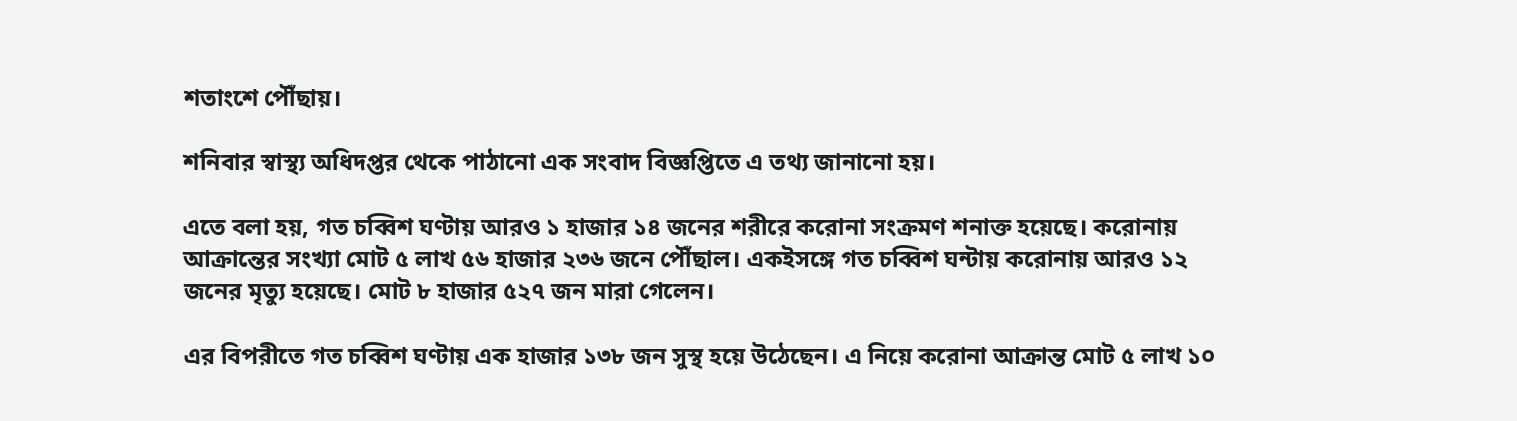শতাংশে পৌঁছায়।

শনিবার স্বাস্থ্য অধিদপ্তর থেকে পাঠানো এক সংবাদ বিজ্ঞপ্তিতে এ তথ্য জানানো হয়।

এতে বলা হয়, গত চব্বিশ ঘণ্টায় আরও ১ হাজার ১৪ জনের শরীরে করোনা সংক্রমণ শনাক্ত হয়েছে। করোনায় আক্রান্তের সংখ্যা মোট ৫ লাখ ৫৬ হাজার ২৩৬ জনে পৌঁছাল। একইসঙ্গে গত চব্বিশ ঘন্টায় করোনায় আরও ১২ জনের মৃত্যু হয়েছে। মোট ৮ হাজার ৫২৭ জন মারা গেলেন।

এর বিপরীতে গত চব্বিশ ঘণ্টায় এক হাজার ১৩৮ জন সুস্থ হয়ে উঠেছেন। এ নিয়ে করোনা আক্রান্ত মোট ৫ লাখ ১০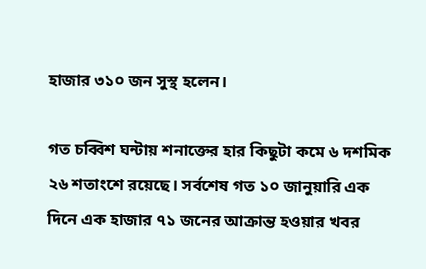হাজার ৩১০ জন সুস্থ হলেন।

গত চব্বিশ ঘন্টায় শনাক্তের হার কিছুটা কমে ৬ দশমিক ২৬ শতাংশে রয়েছে। সর্বশেষ গত ১০ জানুয়ারি এক দিনে এক হাজার ৭১ জনের আক্রান্ত হওয়ার খবর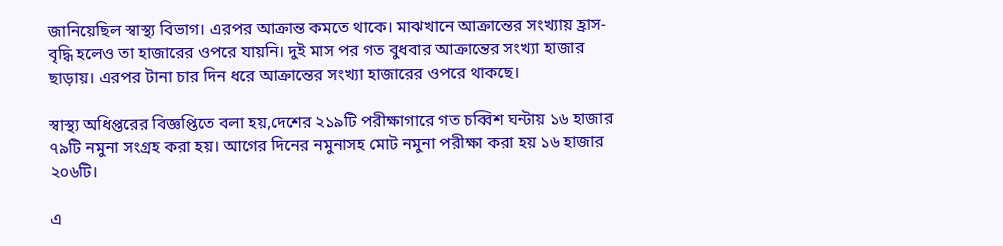জানিয়েছিল স্বাস্থ্য বিভাগ। এরপর আক্রান্ত কমতে থাকে। মাঝখানে আক্রান্তের সংখ্যায় হ্রাস-বৃদ্ধি হলেও তা হাজারের ওপরে যায়নি। দুই মাস পর গত বুধবার আক্রান্তের সংখ্যা হাজার ছাড়ায়। এরপর টানা চার দিন ধরে আক্রান্তের সংখ্যা হাজারের ওপরে থাকছে।

স্বাস্থ্য অধিপ্তরের বিজ্ঞপ্তিতে বলা হয়,দেশের ২১৯টি পরীক্ষাগারে গত চব্বিশ ঘন্টায় ১৬ হাজার ৭৯টি নমুনা সংগ্রহ করা হয়। আগের দিনের নমুনাসহ মোট নমুনা পরীক্ষা করা হয় ১৬ হাজার ২০৬টি।

এ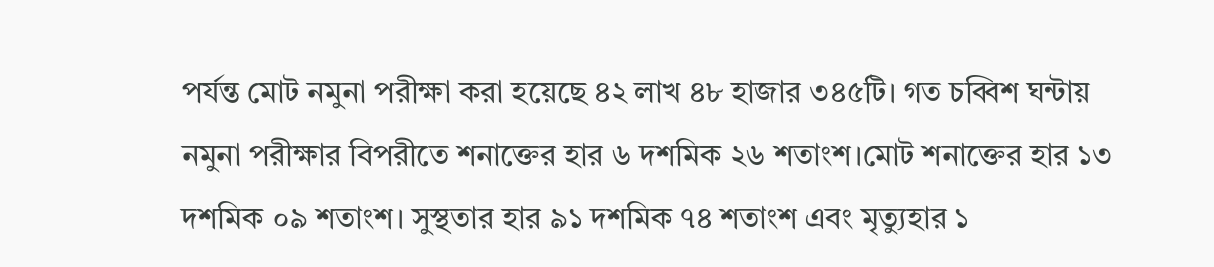পর্যন্ত মোট নমুনা পরীক্ষা করা হয়েছে ৪২ লাখ ৪৮ হাজার ৩৪৫টি। গত চব্বিশ ঘন্টায় নমুনা পরীক্ষার বিপরীতে শনাক্তের হার ৬ দশমিক ২৬ শতাংশ।মোট শনাক্তের হার ১৩ দশমিক ০৯ শতাংশ। সুস্থতার হার ৯১ দশমিক ৭৪ শতাংশ এবং মৃত্যুহার ১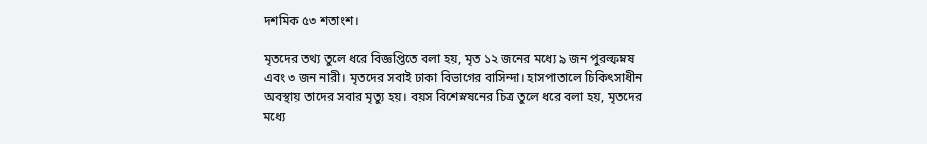দশমিক ৫৩ শতাংশ।

মৃতদের তথ্য তুলে ধরে বিজ্ঞপ্তিতে বলা হয়, মৃত ১২ জনের মধ্যে ৯ জন পুরল্ফম্নষ এবং ৩ জন নারী। মৃতদের সবাই ঢাকা বিভাগের বাসিন্দা। হাসপাতালে চিকিৎসাধীন অবস্থায় তাদের সবার মৃত্যু হয়। বয়স বিশেস্নষনের চিত্র তুলে ধরে বলা হয়, মৃতদের মধ্যে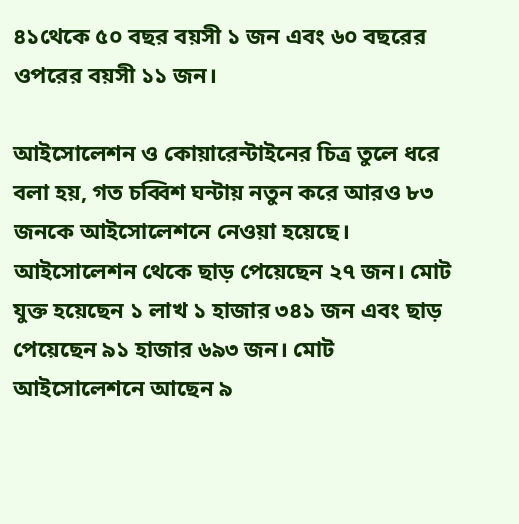৪১থেকে ৫০ বছর বয়সী ১ জন এবং ৬০ বছরের ওপরের বয়সী ১১ জন।

আইসোলেশন ও কোয়ারেন্টাইনের চিত্র তুলে ধরে বলা হয়, গত চব্বিশ ঘন্টায় নতুন করে আরও ৮৩ জনকে আইসোলেশনে নেওয়া হয়েছে। আইসোলেশন থেকে ছাড় পেয়েছেন ২৭ জন। মোট যুক্ত হয়েছেন ১ লাখ ১ হাজার ৩৪১ জন এবং ছাড় পেয়েছেন ৯১ হাজার ৬৯৩ জন। মোট আইসোলেশনে আছেন ৯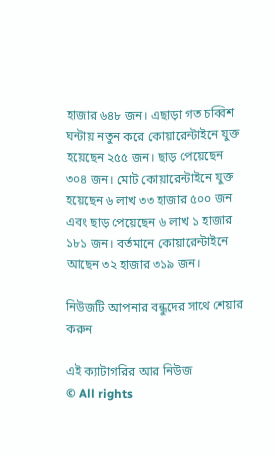হাজার ৬৪৮ জন। এছাড়া গত চব্বিশ ঘন্টায় নতুন করে কোয়ারেন্টাইনে যুক্ত হয়েছেন ২৫৫ জন। ছাড় পেয়েছেন ৩০৪ জন। মোট কোয়ারেন্টাইনে যুক্ত হয়েছেন ৬ লাখ ৩৩ হাজার ৫০০ জন এবং ছাড় পেয়েছেন ৬ লাখ ১ হাজার ১৮১ জন। বর্তমানে কোয়ারেন্টাইনে আছেন ৩২ হাজার ৩১৯ জন।

নিউজটি আপনার বন্ধুদের সাথে শেয়ার করুন

এই ক্যাটাগরির আর নিউজ
© All rights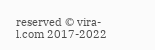reserved © vira-l.com 2017-2022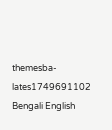themesba-lates1749691102
Bengali English